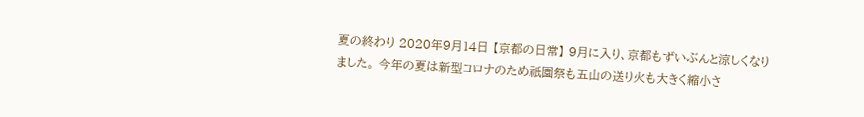夏の終わり 2020年9月14日 【京都の日常】 9月に入り、京都もずいぶんと涼しくなりました。 今年の夏は新型コロナのため祇園祭も五山の送り火も大きく縮小さ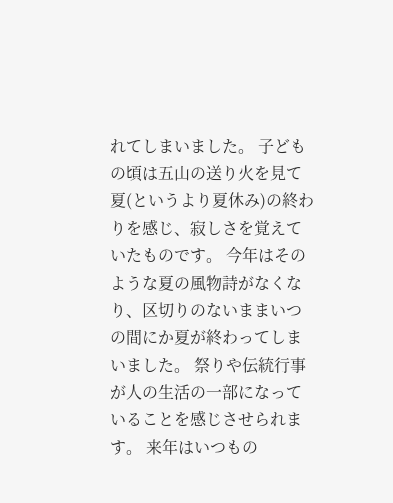れてしまいました。 子どもの頃は五山の送り火を見て夏(というより夏休み)の終わりを感じ、寂しさを覚えていたものです。 今年はそのような夏の風物詩がなくなり、区切りのないままいつの間にか夏が終わってしまいました。 祭りや伝統行事が人の生活の一部になっていることを感じさせられます。 来年はいつもの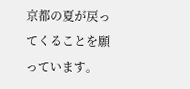京都の夏が戻ってくることを願っています。